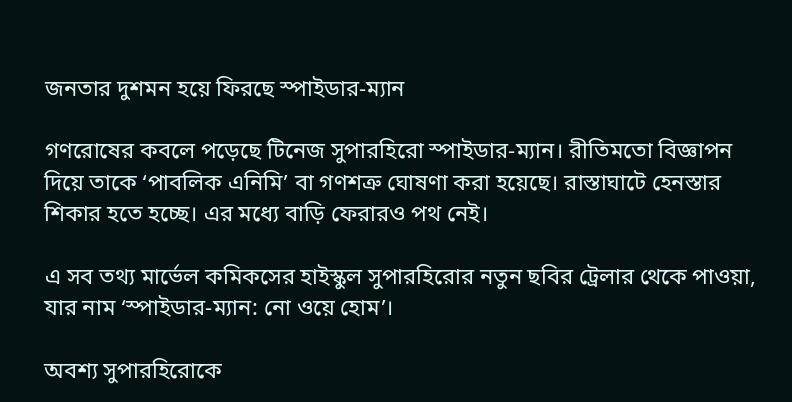জনতার দুশমন হয়ে ফিরছে স্পাইডার-ম্যান

গণরোষের কবলে পড়েছে টিনেজ সুপারহিরো স্পাইডার-ম্যান। রীতিমতো বিজ্ঞাপন দিয়ে তাকে ‘পাবলিক এনিমি’ বা গণশত্রু ঘোষণা করা হয়েছে। রাস্তাঘাটে হেনস্তার শিকার হতে হচ্ছে। এর মধ্যে বাড়ি ফেরারও পথ নেই।

এ সব তথ্য মার্ভেল কমিকসের হাইস্কুল সুপারহিরোর নতুন ছবির ট্রেলার থেকে পাওয়া, যার নাম ‘স্পাইডার-ম্যান: নো ওয়ে হোম’।

অবশ্য সুপারহিরোকে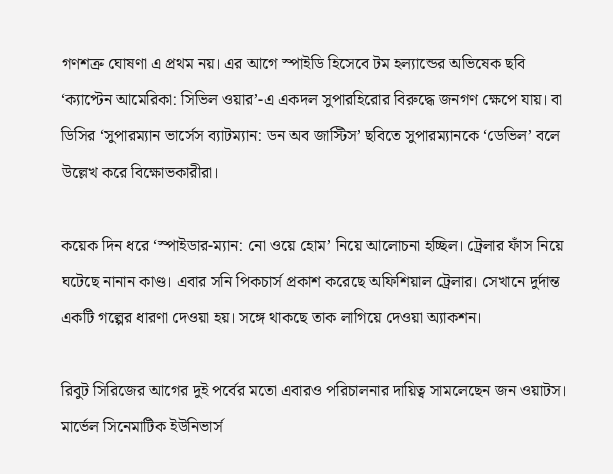গণশত্রু ঘোষণা এ প্রথম নয়। এর আগে স্পাইডি হিসেবে টম হল্যান্ডের অভিষেক ছবি ‘ক্যাপ্টেন আমেরিকা: সিভিল ওয়ার’-এ একদল সুপারহিরোর বিরুদ্ধে জনগণ ক্ষেপে যায়। বা ডিসির ‘সুপারম্যান ভার্সেস ব্যাটম্যান: ডন অব জাস্টিস’ ছবিতে সুপারম্যানকে ‘ডেভিল’ বলে উল্লেখ করে বিক্ষোভকারীরা।

কয়েক দিন ধরে ‘স্পাইডার-ম্যান: নো ওয়ে হোম’ নিয়ে আলোচনা হচ্ছিল। ট্রেলার ফাঁস নিয়ে ঘটেছে নানান কাণ্ড। এবার সনি পিকচার্স প্রকাশ করেছে অফিশিয়াল ট্রেলার। সেখানে দুর্দান্ত একটি গল্পের ধারণা দেওয়া হয়। সঙ্গে থাকছে তাক লাগিয়ে দেওয়া অ্যাকশন।

রিবুট সিরিজের আগের দুই পর্বের মতো এবারও পরিচালনার দায়িত্ব সামলেছেন জন ওয়াটস। মার্ভেল সিনেমাটিক ইউনিভার্স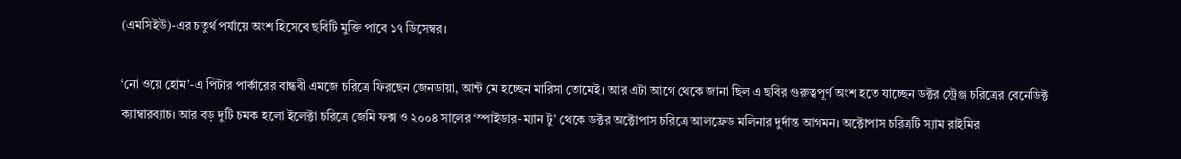(এমসিইউ)-এর চতুর্থ পর্যায়ে অংশ হিসেবে ছবিটি মুক্তি পাবে ১৭ ডিসেম্বর।

‘নো ওয়ে হোম’-এ পিটার পার্কারের বান্ধবী এমজে চরিত্রে ফিরছেন জেনডায়া, আন্ট মে হচ্ছেন মারিসা তোমেই। আর এটা আগে থেকে জানা ছিল এ ছবির গুরুত্বপূর্ণ অংশ হতে যাচ্ছেন ডক্টর স্ট্রেঞ্জ চরিত্রের বেনেডিক্ট ক্যাম্বারব্যাচ। আর বড় দুটি চমক হলো ইলেক্টা চরিত্রে জেমি ফক্স ও ২০০৪ সালের ‘স্পাইডার-ম্যান টু’ থেকে ডক্টর অক্টোপাস চরিত্রে আলফ্রেড মলিনার দুর্দান্ত আগমন। অক্টোপাস চরিত্রটি স্যাম রাইমির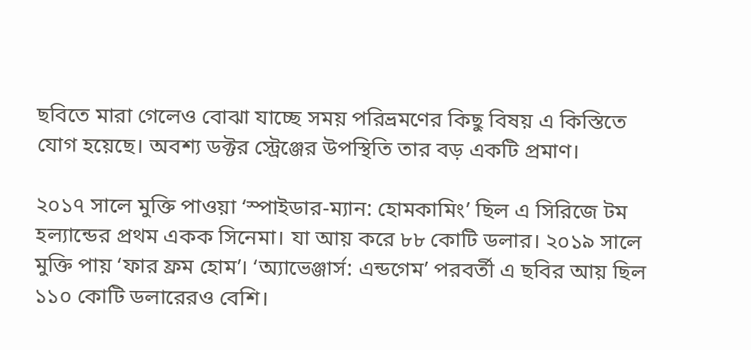ছবিতে মারা গেলেও বোঝা যাচ্ছে সময় পরিভ্রমণের কিছু বিষয় এ কিস্তিতে যোগ হয়েছে। অবশ্য ডক্টর স্ট্রেঞ্জের উপস্থিতি তার বড় একটি প্রমাণ।

২০১৭ সালে মুক্তি পাওয়া ‘স্পাইডার-ম্যান: হোমকামিং’ ছিল এ সিরিজে টম হল্যান্ডের প্রথম একক সিনেমা। যা আয় করে ৮৮ কোটি ডলার। ২০১৯ সালে মুক্তি পায় ‘ফার ফ্রম হোম’। ‘অ্যাভেঞ্জার্স: এন্ডগেম’ পরবর্তী এ ছবির আয় ছিল ১১০ কোটি ডলারেরও বেশি।